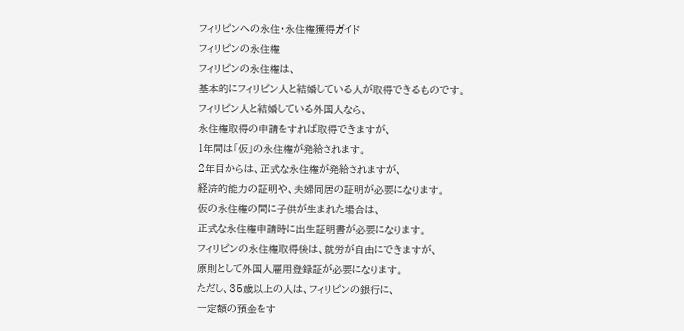フィリピンへの永住・永住権獲得ガイド
フィリピンの永住権
フィリピンの永住権は、
基本的にフィリピン人と結婚している人が取得できるものです。
フィリピン人と結婚している外国人なら、
永住権取得の申請をすれば取得できますが、
1年間は「仮」の永住権が発給されます。
2年目からは、正式な永住権が発給されますが、
経済的能力の証明や、夫婦同居の証明が必要になります。
仮の永住権の間に子供が生まれた場合は、
正式な永住権申請時に出生証明書が必要になります。
フィリピンの永住権取得後は、就労が自由にできますが、
原則として外国人雇用登録証が必要になります。
ただし、35歳以上の人は、フィリピンの銀行に、
一定額の預金をす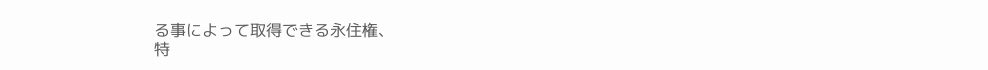る事によって取得できる永住権、
特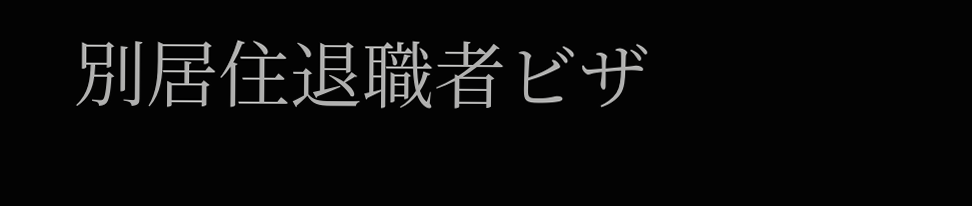別居住退職者ビザ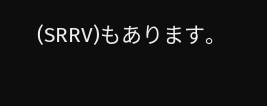(SRRV)もあります。